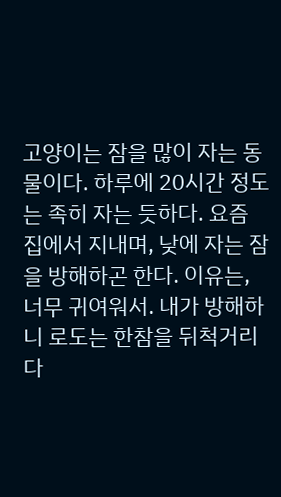고양이는 잠을 많이 자는 동물이다. 하루에 20시간 정도는 족히 자는 듯하다. 요즘 집에서 지내며, 낮에 자는 잠을 방해하곤 한다. 이유는, 너무 귀여워서. 내가 방해하니 로도는 한참을 뒤척거리다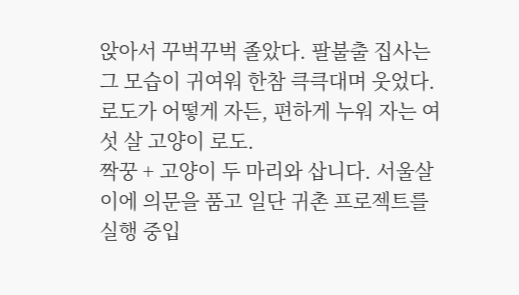앉아서 꾸벅꾸벅 졸았다. 팔불출 집사는 그 모습이 귀여워 한참 큭큭대며 웃었다. 로도가 어떻게 자든, 편하게 누워 자는 여섯 살 고양이 로도.
짝꿍 + 고양이 두 마리와 삽니다. 서울살이에 의문을 품고 일단 귀촌 프로젝트를 실행 중입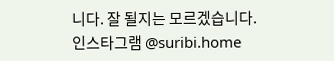니다. 잘 될지는 모르겠습니다. 인스타그램 @suribi.home